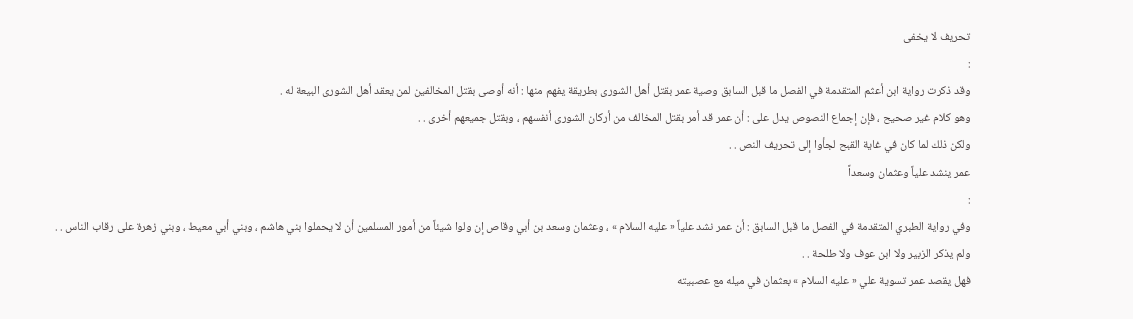تحريف لا يخفى
:
وقد ذكرت رواية ابن أعثم المتقدمة في الفصل ما قبل السابق وصية عمر بقتل أهل الشورى بطريقة يفهم منها : أنه أوصى بقتل المخالفين لمن يعقد أهل الشورى البيعة له .
وهو كلام غير صحيح ، فإن إجماع النصوص يدل على : أن عمر قد أمر بقتل المخالف من أركان الشورى أنفسهم ، وبقتل جميعهم أخرى . .
ولكن ذلك لما كان في غاية القبح لجأوا إلى تحريف النص . .
عمر ينشد علياً وعثمان وسعداً
:
وفي رواية الطبري المتقدمة في الفصل ما قبل السابق : أن عمر نشد علياً « عليه السلام » ، وعثمان وسعد بن أبي وقاص إن ولوا شيئاً من أمور المسلمين أن لا يحملوا بني هاشم ، وبني أبي معيط ، وبني زهرة على رقاب الناس . .
ولم يذكر الزبير ولا ابن عوف ولا طلحة . .
فهل يقصد عمر تسوية علي « عليه السلام » بعثمان في ميله مع عصبيته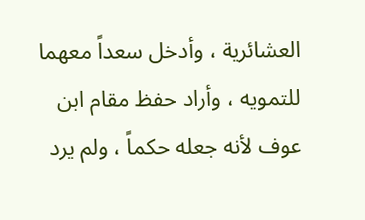العشائرية ، وأدخل سعداً معهما للتمويه ، وأراد حفظ مقام ابن عوف لأنه جعله حكماً ، ولم يرد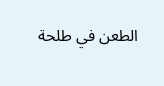الطعن في طلحة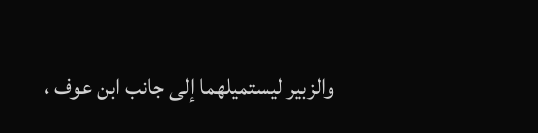والزبير ليستميلهما إلى جانب ابن عوف ،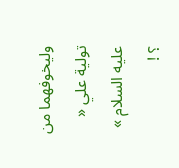وليخوفهما من تولية علي « عليه السلام » ؟ !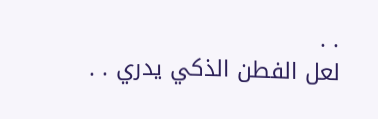. .
لعل الفطن الذكي يدري . .